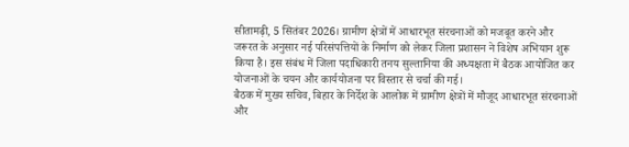सीतामढ़ी, 5 सितंबर 2026। ग्रामीण क्षेत्रों में आधारभूत संरचनाओं को मजबूत करने और जरूरत के अनुसार नई परिसंपत्तियों के निर्माण को लेकर जिला प्रशासन ने विशेष अभियान शुरू किया है। इस संबंध में जिला पदाधिकारी तनय सुल्तानिया की अध्यक्षता में बैठक आयोजित कर योजनाओं के चयन और कार्ययोजना पर विस्तार से चर्चा की गई।
बैठक में मुख्य सचिव, बिहार के निर्देश के आलोक में ग्रामीण क्षेत्रों में मौजूद आधारभूत संरचनाओं और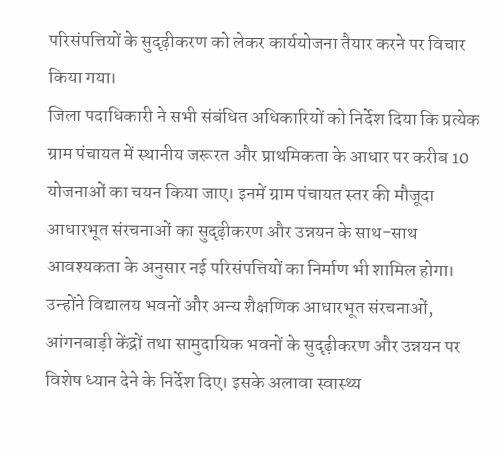परिसंपत्तियों के सुदृढ़ीकरण को लेकर कार्ययोजना तैयार करने पर विचार किया गया।
जिला पदाधिकारी ने सभी संबंधित अधिकारियों को निर्देश दिया कि प्रत्येक ग्राम पंचायत में स्थानीय जरूरत और प्राथमिकता के आधार पर करीब 10 योजनाओं का चयन किया जाए। इनमें ग्राम पंचायत स्तर की मौजूदा आधारभूत संरचनाओं का सुदृढ़ीकरण और उन्नयन के साथ-साथ आवश्यकता के अनुसार नई परिसंपत्तियों का निर्माण भी शामिल होगा।
उन्होंने विद्यालय भवनों और अन्य शैक्षणिक आधारभूत संरचनाओं, आंगनबाड़ी केंद्रों तथा सामुदायिक भवनों के सुदृढ़ीकरण और उन्नयन पर विशेष ध्यान देने के निर्देश दिए। इसके अलावा स्वास्थ्य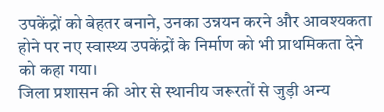उपकेंद्रों को बेहतर बनाने, उनका उन्नयन करने और आवश्यकता होने पर नए स्वास्थ्य उपकेंद्रों के निर्माण को भी प्राथमिकता देने को कहा गया।
जिला प्रशासन की ओर से स्थानीय जरूरतों से जुड़ी अन्य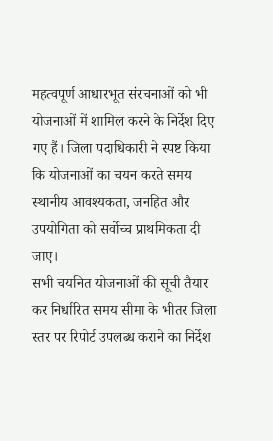महत्वपूर्ण आधारभूत संरचनाओं को भी योजनाओं में शामिल करने के निर्देश दिए गए हैं। जिला पदाधिकारी ने स्पष्ट किया कि योजनाओं का चयन करते समय स्थानीय आवश्यकता, जनहित और उपयोगिता को सर्वोच्च प्राथमिकता दी जाए।
सभी चयनित योजनाओं की सूची तैयार कर निर्धारित समय सीमा के भीतर जिला स्तर पर रिपोर्ट उपलब्ध कराने का निर्देश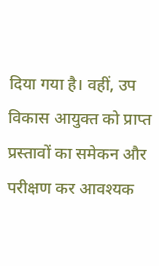दिया गया है। वहीं, उप विकास आयुक्त को प्राप्त प्रस्तावों का समेकन और परीक्षण कर आवश्यक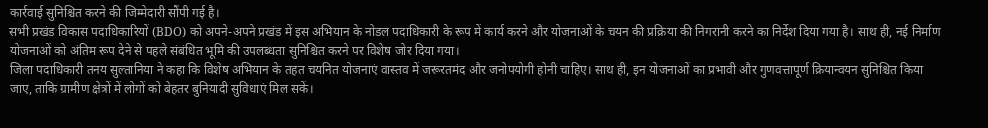कार्रवाई सुनिश्चित करने की जिम्मेदारी सौंपी गई है।
सभी प्रखंड विकास पदाधिकारियों (BDO) को अपने-अपने प्रखंड में इस अभियान के नोडल पदाधिकारी के रूप में कार्य करने और योजनाओं के चयन की प्रक्रिया की निगरानी करने का निर्देश दिया गया है। साथ ही, नई निर्माण योजनाओं को अंतिम रूप देने से पहले संबंधित भूमि की उपलब्धता सुनिश्चित करने पर विशेष जोर दिया गया।
जिला पदाधिकारी तनय सुल्तानिया ने कहा कि विशेष अभियान के तहत चयनित योजनाएं वास्तव में जरूरतमंद और जनोपयोगी होनी चाहिए। साथ ही, इन योजनाओं का प्रभावी और गुणवत्तापूर्ण क्रियान्वयन सुनिश्चित किया जाए, ताकि ग्रामीण क्षेत्रों में लोगों को बेहतर बुनियादी सुविधाएं मिल सकें।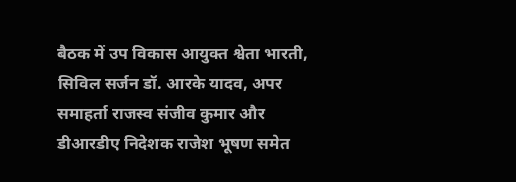बैठक में उप विकास आयुक्त श्वेता भारती, सिविल सर्जन डॉ. आरके यादव, अपर समाहर्ता राजस्व संजीव कुमार और डीआरडीए निदेशक राजेश भूषण समेत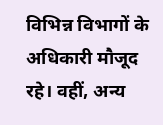विभिन्न विभागों के अधिकारी मौजूद रहे। वहीं, अन्य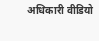अधिकारी वीडियो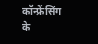कॉन्फ्रेंसिंग के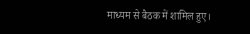माध्यम से बैठक में शामिल हुए।